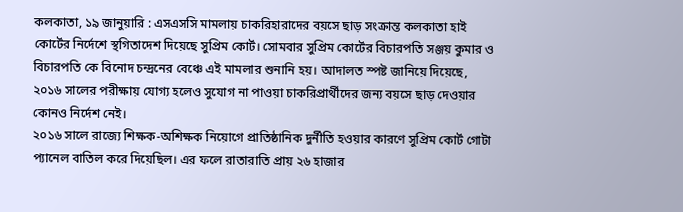কলকাতা, ১৯ জানুয়ারি : এসএসসি মামলায় চাকরিহারাদের বয়সে ছাড় সংক্রান্ত কলকাতা হাই কোর্টের নির্দেশে স্থগিতাদেশ দিয়েছে সুপ্রিম কোর্ট। সোমবার সুপ্রিম কোর্টের বিচারপতি সঞ্জয় কুমার ও বিচারপতি কে বিনোদ চন্দ্রনের বেঞ্চে এই মামলার শুনানি হয়। আদালত স্পষ্ট জানিয়ে দিয়েছে, ২০১৬ সালের পরীক্ষায় যোগ্য হলেও সুযোগ না পাওয়া চাকরিপ্রার্থীদের জন্য বয়সে ছাড় দেওয়ার কোনও নির্দেশ নেই।
২০১৬ সালে রাজ্যে শিক্ষক-অশিক্ষক নিয়োগে প্রাতিষ্ঠানিক দুর্নীতি হওয়ার কারণে সুপ্রিম কোর্ট গোটা প্যানেল বাতিল করে দিয়েছিল। এর ফলে রাতারাতি প্রায় ২৬ হাজার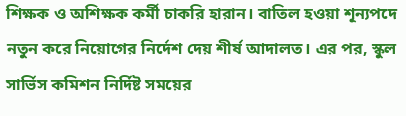শিক্ষক ও অশিক্ষক কর্মী চাকরি হারান। বাতিল হওয়া শূন্যপদে নতুন করে নিয়োগের নির্দেশ দেয় শীর্ষ আদালত। এর পর, স্কুল সার্ভিস কমিশন নির্দিষ্ট সময়ের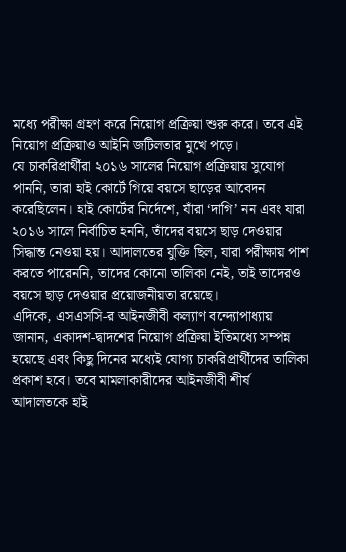মধ্যে পরীক্ষা গ্রহণ করে নিয়োগ প্রক্রিয়া শুরু করে। তবে এই নিয়োগ প্রক্রিয়াও আইনি জটিলতার মুখে পড়ে।
যে চাকরিপ্রার্থীরা ২০১৬ সালের নিয়োগ প্রক্রিয়ায় সুযোগ পাননি, তারা হাই কোর্টে গিয়ে বয়সে ছাড়ের আবেদন করেছিলেন। হাই কোর্টের নির্দেশে, যাঁরা ‘দাগি’ নন এবং যারা ২০১৬ সালে নির্বাচিত হননি, তাঁদের বয়সে ছাড় দেওয়ার সিদ্ধান্ত নেওয়া হয়। আদালতের যুক্তি ছিল, যারা পরীক্ষায় পাশ করতে পারেননি, তাদের কোনো তালিকা নেই, তাই তাদেরও বয়সে ছাড় দেওয়ার প্রয়োজনীয়তা রয়েছে।
এদিকে, এসএসসি-র আইনজীবী কল্যাণ বন্দ্যোপাধ্যায় জানান, একাদশ-দ্বাদশের নিয়োগ প্রক্রিয়া ইতিমধ্যে সম্পন্ন হয়েছে এবং কিছু দিনের মধ্যেই যোগ্য চাকরিপ্রার্থীদের তালিকা প্রকাশ হবে। তবে মামলাকারীদের আইনজীবী শীর্ষ আদালতকে হাই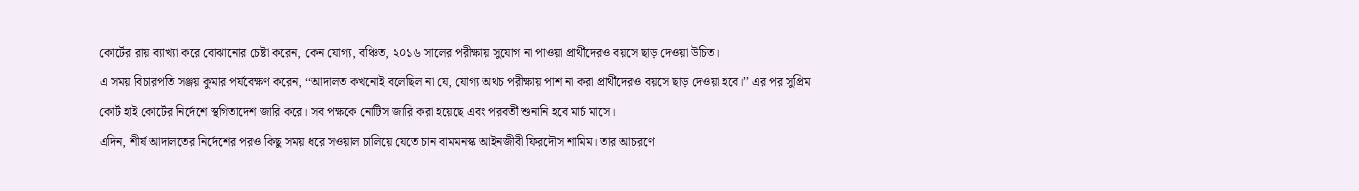কোর্টের রায় ব্যাখ্যা করে বোঝানোর চেষ্টা করেন, কেন যোগ্য, বঞ্চিত, ২০১৬ সালের পরীক্ষায় সুযোগ না পাওয়া প্রার্থীদেরও বয়সে ছাড় দেওয়া উচিত।
এ সময় বিচারপতি সঞ্জয় কুমার পর্যবেক্ষণ করেন, ‘‘আদালত কখনোই বলেছিল না যে, যোগ্য অথচ পরীক্ষায় পাশ না করা প্রার্থীদেরও বয়সে ছাড় দেওয়া হবে।’’ এর পর সুপ্রিম কোর্ট হাই কোর্টের নির্দেশে স্থগিতাদেশ জারি করে। সব পক্ষকে নোটিস জারি করা হয়েছে এবং পরবর্তী শুনানি হবে মার্চ মাসে।
এদিন, শীর্ষ আদালতের নির্দেশের পরও কিছু সময় ধরে সওয়াল চালিয়ে যেতে চান বামমনস্ক আইনজীবী ফিরদৌস শামিম। তার আচরণে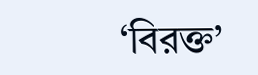‘বিরক্ত’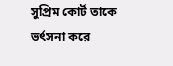সুপ্রিম কোর্ট তাকে ভর্ৎসনা করে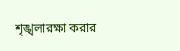শৃঙ্খলারক্ষা করার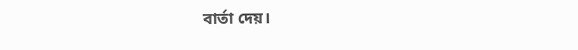বার্তা দেয়।